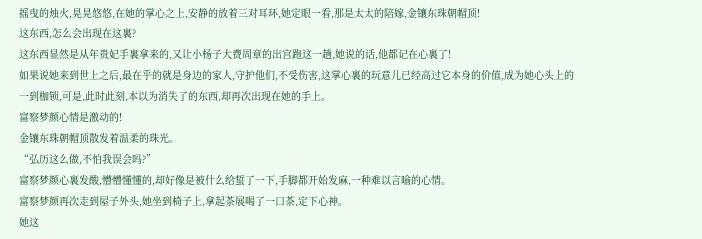摇曳的烛火,晃晃悠悠,在她的掌心之上,安静的放着三对耳环,她定眼一看,那是太太的陪嫁,金镶东珠朝帽顶!
这东西,怎么会出现在这裏?
这东西显然是从年贵妃手裏拿来的,又让小杨子大费周章的出宫跑这一趟,她说的话,他都记在心裏了!
如果说她来到世上之后,最在乎的就是身边的家人,守护他们,不受伤害,这掌心裏的玩意儿已经高过它本身的价值,成为她心头上的一到枷锁,可是,此时此刻,本以为消失了的东西,却再次出现在她的手上。
富察梦颜心情是激动的!
金镶东珠朝帽顶散发着温柔的珠光。
“弘历这么做,不怕我误会吗?”
富察梦颜心裏发酸,懵懵懂懂的,却好像是被什么给蜇了一下,手脚都开始发麻,一种难以言喻的心情。
富察梦颜再次走到屋子外头,她坐到椅子上,拿起茶展喝了一口茶,定下心神。
她这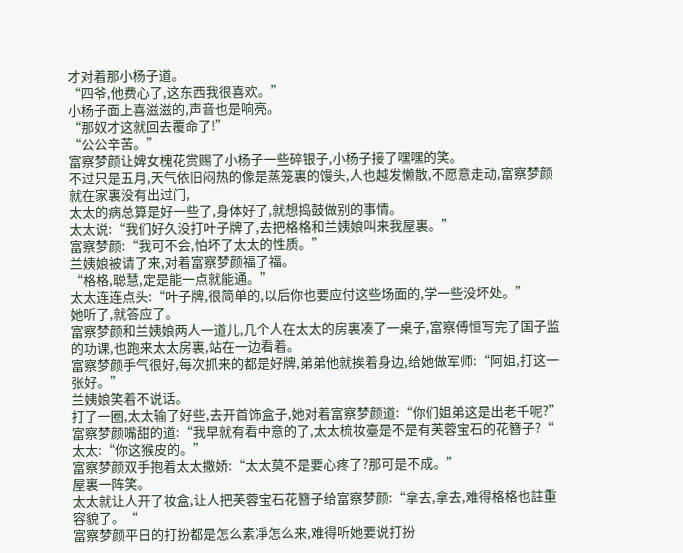才对着那小杨子道。
“四爷,他费心了,这东西我很喜欢。”
小杨子面上喜滋滋的,声音也是响亮。
“那奴才这就回去覆命了!”
“公公辛苦。”
富察梦颜让婢女槐花赏赐了小杨子一些碎银子,小杨子接了嘿嘿的笑。
不过只是五月,天气依旧闷热的像是蒸笼裏的馒头,人也越发懒散,不愿意走动,富察梦颜就在家裏没有出过门,
太太的病总算是好一些了,身体好了,就想捣鼓做别的事情。
太太说:“我们好久没打叶子牌了,去把格格和兰姨娘叫来我屋裏。”
富察梦颜:“我可不会,怕坏了太太的性质。”
兰姨娘被请了来,对着富察梦颜福了福。
“格格,聪慧,定是能一点就能通。”
太太连连点头:“叶子牌,很简单的,以后你也要应付这些场面的,学一些没坏处。”
她听了,就答应了。
富察梦颜和兰姨娘两人一道儿,几个人在太太的房裏凑了一桌子,富察傅恒写完了国子监的功课,也跑来太太房裏,站在一边看着。
富察梦颜手气很好,每次抓来的都是好牌,弟弟他就挨着身边,给她做军师:“阿姐,打这一张好。”
兰姨娘笑着不说话。
打了一圈,太太输了好些,去开首饰盒子,她对着富察梦颜道:“你们姐弟这是出老千呢?”
富察梦颜嘴甜的道:“我早就有看中意的了,太太梳妆臺是不是有芙蓉宝石的花簪子?“
太太:“你这猴皮的。”
富察梦颜双手抱着太太撒娇:“太太莫不是要心疼了?那可是不成。”
屋裏一阵笑。
太太就让人开了妆盒,让人把芙蓉宝石花簪子给富察梦颜:“拿去,拿去,难得格格也註重容貌了。“
富察梦颜平日的打扮都是怎么素凈怎么来,难得听她要说打扮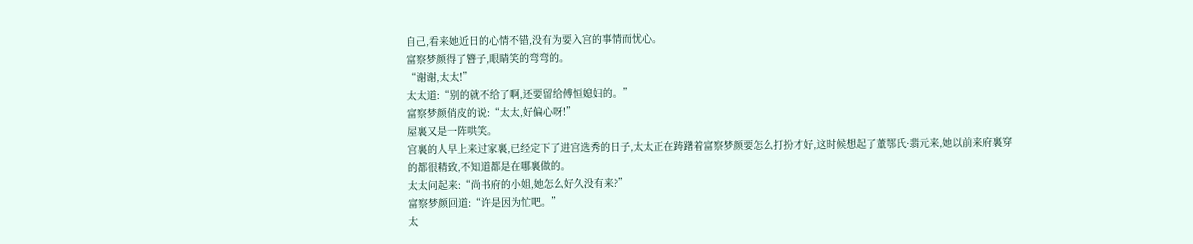自己,看来她近日的心情不错,没有为要入宫的事情而忧心。
富察梦颜得了簪子,眼睛笑的弯弯的。
“谢谢,太太!”
太太道:“别的就不给了啊,还要留给傅恒媳妇的。”
富察梦颜俏皮的说:“太太,好偏心呀!”
屋裏又是一阵哄笑。
宫裏的人早上来过家裏,已经定下了进宫选秀的日子,太太正在踌躇着富察梦颜要怎么打扮才好,这时候想起了董鄂氏·翡元来,她以前来府裏穿的都很精致,不知道都是在哪裏做的。
太太问起来:“尚书府的小姐,她怎么好久没有来?”
富察梦颜回道:“许是因为忙吧。”
太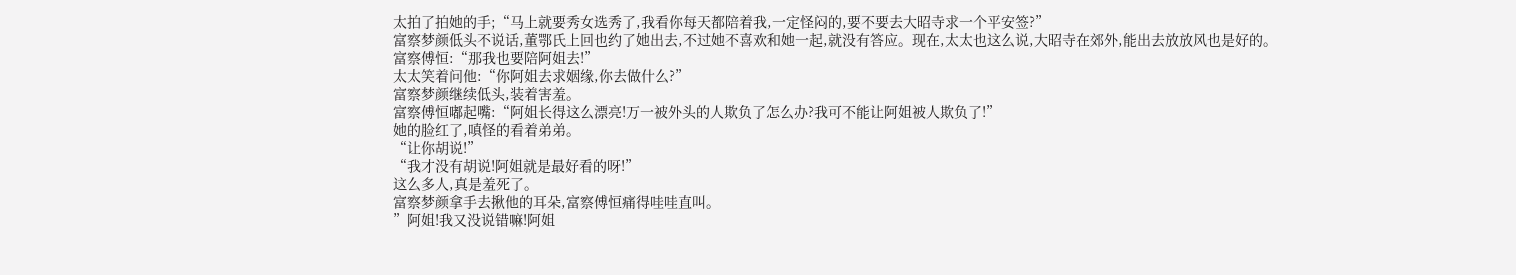太拍了拍她的手;“马上就要秀女选秀了,我看你每天都陪着我,一定怪闷的,要不要去大昭寺求一个平安签?”
富察梦颜低头不说话,董鄂氏上回也约了她出去,不过她不喜欢和她一起,就没有答应。现在,太太也这么说,大昭寺在郊外,能出去放放风也是好的。
富察傅恒:“那我也要陪阿姐去!”
太太笑着问他:“你阿姐去求姻缘,你去做什么?”
富察梦颜继续低头,装着害羞。
富察傅恒嘟起嘴:“阿姐长得这么漂亮!万一被外头的人欺负了怎么办?我可不能让阿姐被人欺负了!”
她的脸红了,嗔怪的看着弟弟。
“让你胡说!”
“我才没有胡说!阿姐就是最好看的呀!”
这么多人,真是羞死了。
富察梦颜拿手去揪他的耳朵,富察傅恒痛得哇哇直叫。
”阿姐!我又没说错嘛!阿姐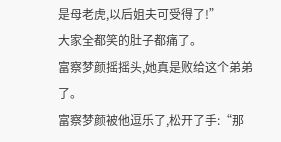是母老虎,以后姐夫可受得了!”
大家全都笑的肚子都痛了。
富察梦颜摇摇头,她真是败给这个弟弟了。
富察梦颜被他逗乐了,松开了手:“那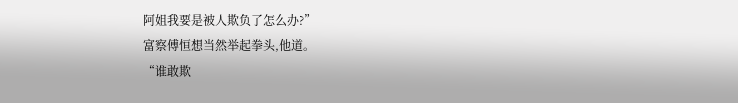阿姐我要是被人欺负了怎么办?”
富察傅恒想当然举起拳头,他道。
“谁敢欺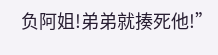负阿姐!弟弟就揍死他!”